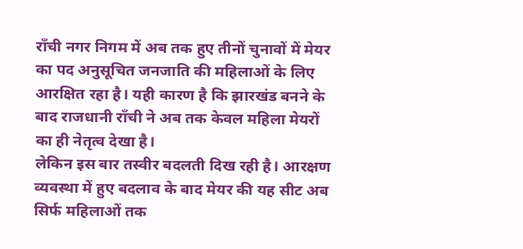राँची नगर निगम में अब तक हुए तीनों चुनावों में मेयर का पद अनुसूचित जनजाति की महिलाओं के लिए आरक्षित रहा है। यही कारण है कि झारखंड बनने के बाद राजधानी राँची ने अब तक केवल महिला मेयरों का ही नेतृत्व देखा है।
लेकिन इस बार तस्वीर बदलती दिख रही है। आरक्षण व्यवस्था में हुए बदलाव के बाद मेयर की यह सीट अब सिर्फ महिलाओं तक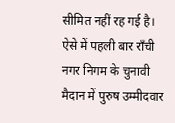सीमित नहीं रह गई है। ऐसे में पहली बार राँची नगर निगम के चुनावी मैदान में पुरुष उम्मीदवार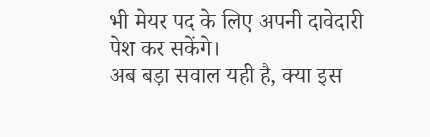भी मेयर पद के लिए अपनी दावेदारी पेश कर सकेंगे।
अब बड़ा सवाल यही है, क्या इस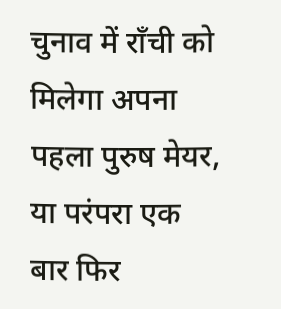चुनाव में राँची को मिलेगा अपना पहला पुरुष मेयर, या परंपरा एक बार फिर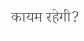कायम रहेगी?